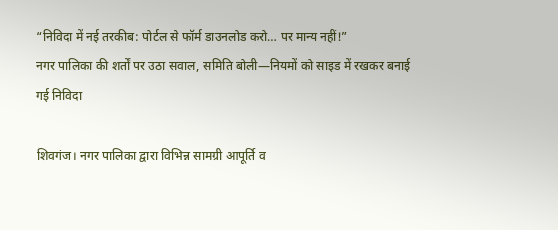“निविदा में नई तरकीब: पोर्टल से फॉर्म डाउनलोड करो… पर मान्य नहीं!”
नगर पालिका की शर्तों पर उठा सवाल, समिति बोली—नियमों को साइड में रखकर बनाई गई निविदा

शिवगंज। नगर पालिका द्वारा विभिन्न सामग्री आपूर्ति व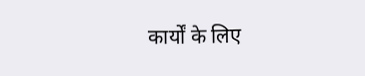कार्यों के लिए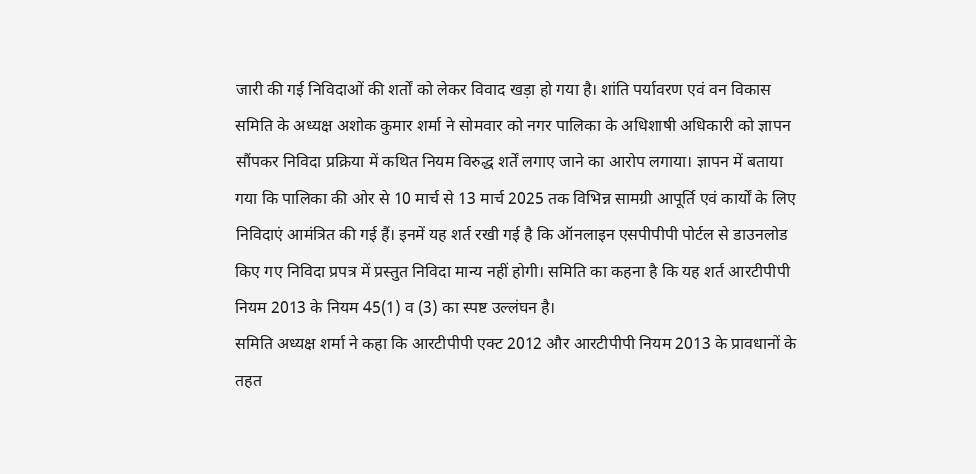जारी की गई निविदाओं की शर्तों को लेकर विवाद खड़ा हो गया है। शांति पर्यावरण एवं वन विकास समिति के अध्यक्ष अशोक कुमार शर्मा ने सोमवार को नगर पालिका के अधिशाषी अधिकारी को ज्ञापन सौंपकर निविदा प्रक्रिया में कथित नियम विरुद्ध शर्तें लगाए जाने का आरोप लगाया। ज्ञापन में बताया गया कि पालिका की ओर से 10 मार्च से 13 मार्च 2025 तक विभिन्न सामग्री आपूर्ति एवं कार्यों के लिए निविदाएं आमंत्रित की गई हैं। इनमें यह शर्त रखी गई है कि ऑनलाइन एसपीपीपी पोर्टल से डाउनलोड किए गए निविदा प्रपत्र में प्रस्तुत निविदा मान्य नहीं होगी। समिति का कहना है कि यह शर्त आरटीपीपी नियम 2013 के नियम 45(1) व (3) का स्पष्ट उल्लंघन है।
समिति अध्यक्ष शर्मा ने कहा कि आरटीपीपी एक्ट 2012 और आरटीपीपी नियम 2013 के प्रावधानों के तहत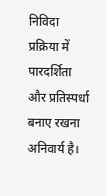निविदा प्रक्रिया में पारदर्शिता और प्रतिस्पर्धा बनाए रखना अनिवार्य है।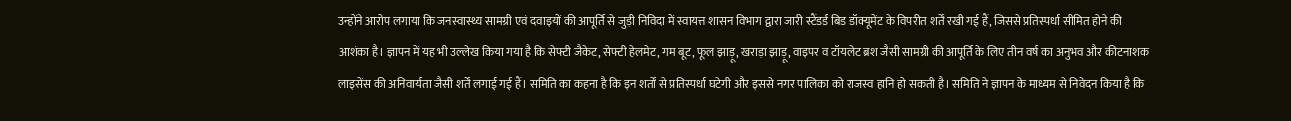उन्होंने आरोप लगाया कि जनस्वास्थ्य सामग्री एवं दवाइयों की आपूर्ति से जुड़ी निविदा में स्वायत्त शासन विभाग द्वारा जारी स्टैंडर्ड बिड डॉक्यूमेंट के विपरीत शर्तें रखी गई हैं, जिससे प्रतिस्पर्धा सीमित होने की आशंका है। ज्ञापन में यह भी उल्लेख किया गया है कि सेफ्टी जैकेट, सेफ्टी हेलमेट, गम बूट, फूल झाड़ू, खराड़ा झाड़ू, वाइपर व टॉयलेट ब्रश जैसी सामग्री की आपूर्ति के लिए तीन वर्ष का अनुभव और कीटनाशक लाइसेंस की अनिवार्यता जैसी शर्तें लगाई गई हैं। समिति का कहना है कि इन शर्तों से प्रतिस्पर्धा घटेगी और इससे नगर पालिका को राजस्व हानि हो सकती है। समिति ने ज्ञापन के माध्यम से निवेदन किया है कि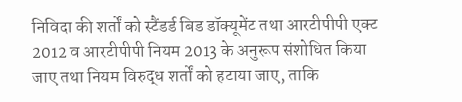निविदा की शर्तों को स्टैंडर्ड बिड डॉक्यूमेंट तथा आरटीपीपी एक्ट 2012 व आरटीपीपी नियम 2013 के अनुरूप संशोधित किया जाए तथा नियम विरुद्ध शर्तों को हटाया जाए, ताकि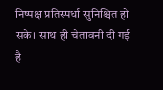निष्पक्ष प्रतिस्पर्धा सुनिश्चित हो सके। साथ ही चेतावनी दी गई है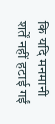कि यदि मनमानी शर्तें नहीं हटाई गईं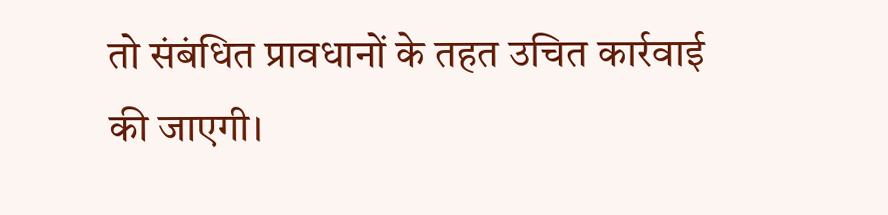तो संबंधित प्रावधानों के तहत उचित कार्रवाई की जाएगी।